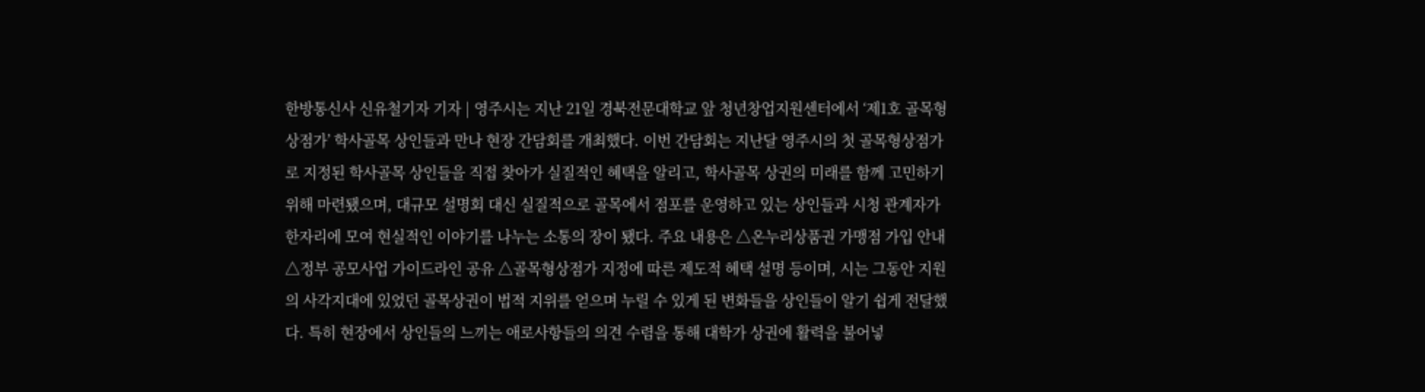한방통신사 신유철기자 기자 | 영주시는 지난 21일 경북전문대학교 앞 청년창업지원센터에서 ‘제1호 골목형상점가’ 학사골목 상인들과 만나 현장 간담회를 개최했다. 이번 간담회는 지난달 영주시의 첫 골목형상점가로 지정된 학사골목 상인들을 직접 찾아가 실질적인 혜택을 알리고, 학사골목 상권의 미래를 함께 고민하기 위해 마련됐으며, 대규모 설명회 대신 실질적으로 골목에서 점포를 운영하고 있는 상인들과 시청 관계자가 한자리에 모여 현실적인 이야기를 나누는 소통의 장이 됐다. 주요 내용은 △온누리상품권 가맹점 가입 안내 △정부 공모사업 가이드라인 공유 △골목형상점가 지정에 따른 제도적 혜택 설명 등이며, 시는 그동안 지원의 사각지대에 있었던 골목상권이 법적 지위를 얻으며 누릴 수 있게 된 변화들을 상인들이 알기 쉽게 전달했다. 특히 현장에서 상인들의 느끼는 애로사항들의 의견 수렴을 통해 대학가 상권에 활력을 불어넣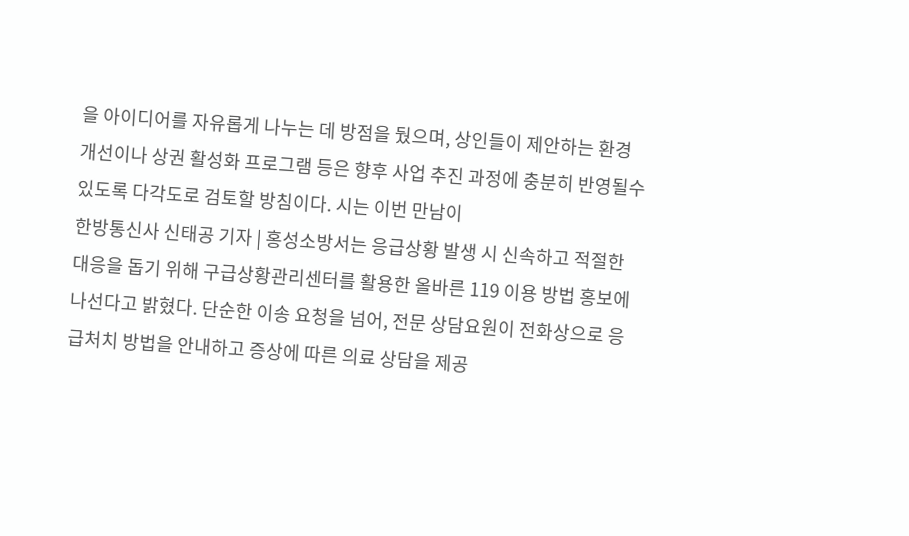을 아이디어를 자유롭게 나누는 데 방점을 뒀으며, 상인들이 제안하는 환경 개선이나 상권 활성화 프로그램 등은 향후 사업 추진 과정에 충분히 반영될수 있도록 다각도로 검토할 방침이다. 시는 이번 만남이
한방통신사 신태공 기자 | 홍성소방서는 응급상황 발생 시 신속하고 적절한 대응을 돕기 위해 구급상황관리센터를 활용한 올바른 119 이용 방법 홍보에 나선다고 밝혔다. 단순한 이송 요청을 넘어, 전문 상담요원이 전화상으로 응급처치 방법을 안내하고 증상에 따른 의료 상담을 제공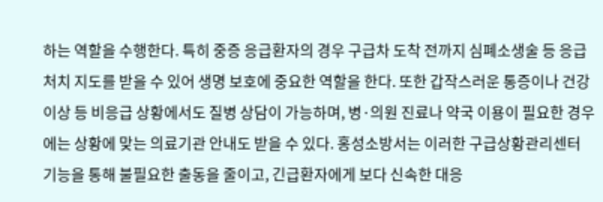하는 역할을 수행한다. 특히 중증 응급환자의 경우 구급차 도착 전까지 심폐소생술 등 응급처치 지도를 받을 수 있어 생명 보호에 중요한 역할을 한다. 또한 갑작스러운 통증이나 건강 이상 등 비응급 상황에서도 질병 상담이 가능하며, 병·의원 진료나 약국 이용이 필요한 경우에는 상황에 맞는 의료기관 안내도 받을 수 있다. 홍성소방서는 이러한 구급상황관리센터 기능을 통해 불필요한 출동을 줄이고, 긴급환자에게 보다 신속한 대응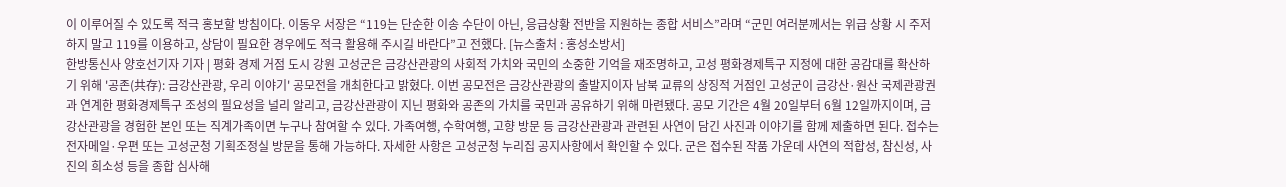이 이루어질 수 있도록 적극 홍보할 방침이다. 이동우 서장은 “119는 단순한 이송 수단이 아닌, 응급상황 전반을 지원하는 종합 서비스”라며 “군민 여러분께서는 위급 상황 시 주저하지 말고 119를 이용하고, 상담이 필요한 경우에도 적극 활용해 주시길 바란다”고 전했다. [뉴스출처 : 홍성소방서]
한방통신사 양호선기자 기자 | 평화 경제 거점 도시 강원 고성군은 금강산관광의 사회적 가치와 국민의 소중한 기억을 재조명하고, 고성 평화경제특구 지정에 대한 공감대를 확산하기 위해 '공존(共存): 금강산관광, 우리 이야기' 공모전을 개최한다고 밝혔다. 이번 공모전은 금강산관광의 출발지이자 남북 교류의 상징적 거점인 고성군이 금강산·원산 국제관광권과 연계한 평화경제특구 조성의 필요성을 널리 알리고, 금강산관광이 지닌 평화와 공존의 가치를 국민과 공유하기 위해 마련됐다. 공모 기간은 4월 20일부터 6월 12일까지이며, 금강산관광을 경험한 본인 또는 직계가족이면 누구나 참여할 수 있다. 가족여행, 수학여행, 고향 방문 등 금강산관광과 관련된 사연이 담긴 사진과 이야기를 함께 제출하면 된다. 접수는 전자메일·우편 또는 고성군청 기획조정실 방문을 통해 가능하다. 자세한 사항은 고성군청 누리집 공지사항에서 확인할 수 있다. 군은 접수된 작품 가운데 사연의 적합성, 참신성, 사진의 희소성 등을 종합 심사해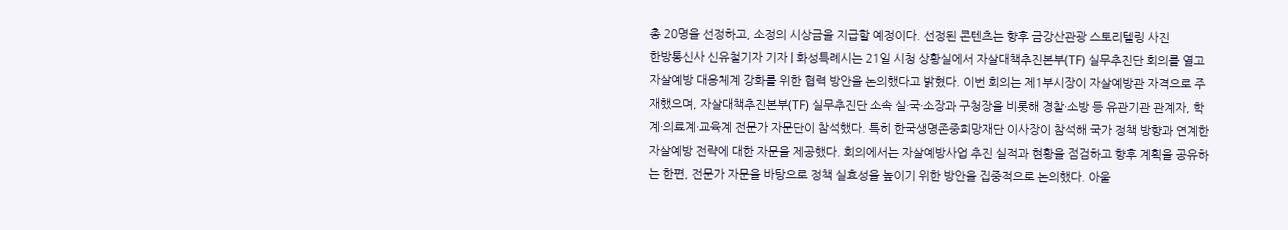총 20명을 선정하고, 소정의 시상금을 지급할 예정이다. 선정된 콘텐츠는 향후 금강산관광 스토리텔링 사진
한방통신사 신유철기자 기자 | 화성특례시는 21일 시청 상황실에서 자살대책추진본부(TF) 실무추진단 회의를 열고 자살예방 대응체계 강화를 위한 협력 방안을 논의했다고 밝혔다. 이번 회의는 제1부시장이 자살예방관 자격으로 주재했으며, 자살대책추진본부(TF) 실무추진단 소속 실·국·소장과 구청장을 비롯해 경찰·소방 등 유관기관 관계자, 학계·의료계·교육계 전문가 자문단이 참석했다. 특히 한국생명존중희망재단 이사장이 참석해 국가 정책 방향과 연계한 자살예방 전략에 대한 자문을 제공했다. 회의에서는 자살예방사업 추진 실적과 현황을 점검하고 향후 계획을 공유하는 한편, 전문가 자문을 바탕으로 정책 실효성을 높이기 위한 방안을 집중적으로 논의했다. 아울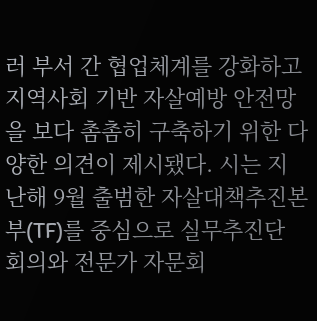러 부서 간 협업체계를 강화하고 지역사회 기반 자살예방 안전망을 보다 촘촘히 구축하기 위한 다양한 의견이 제시됐다. 시는 지난해 9월 출범한 자살대책추진본부(TF)를 중심으로 실무추진단 회의와 전문가 자문회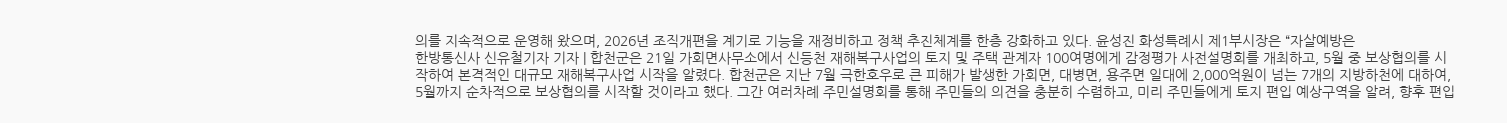의를 지속적으로 운영해 왔으며, 2026년 조직개편을 계기로 기능을 재정비하고 정책 추진체계를 한층 강화하고 있다. 윤성진 화성특례시 제1부시장은 “자살예방은
한방통신사 신유철기자 기자 | 합천군은 21일 가회면사무소에서 신등천 재해복구사업의 토지 및 주택 관계자 100여명에게 감정평가 사전설명회를 개최하고, 5월 중 보상협의를 시작하여 본격적인 대규모 재해복구사업 시작을 알렸다. 합천군은 지난 7월 극한호우로 큰 피해가 발생한 가회면, 대병면, 용주면 일대에 2,000억원이 넘는 7개의 지방하천에 대하여, 5월까지 순차적으로 보상협의를 시작할 것이라고 했다. 그간 여러차례 주민설명회를 통해 주민들의 의견을 충분히 수렴하고, 미리 주민들에게 토지 편입 예상구역을 알려, 향후 편입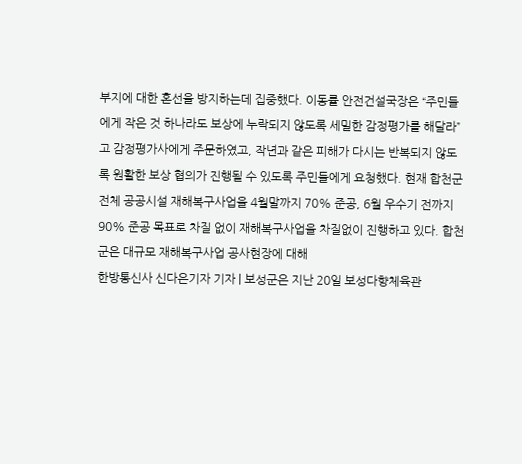부지에 대한 혼선을 방지하는데 집중했다. 이동률 안전건설국장은 “주민들에게 작은 것 하나라도 보상에 누락되지 않도록 세밀한 감정평가를 해달라”고 감정평가사에게 주문하였고, 작년과 같은 피해가 다시는 반복되지 않도록 원활한 보상 협의가 진행될 수 있도록 주민들에게 요청했다. 현재 합천군 전체 공공시설 재해복구사업을 4월말까지 70% 준공, 6월 우수기 전까지 90% 준공 목표로 차질 없이 재해복구사업을 차질없이 진행하고 있다. 합천군은 대규모 재해복구사업 공사현장에 대해
한방통신사 신다은기자 기자 | 보성군은 지난 20일 보성다향체육관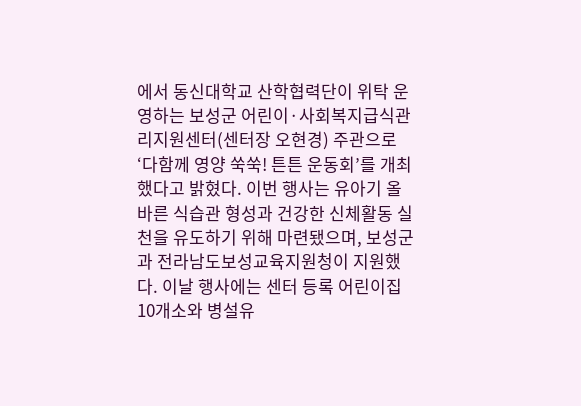에서 동신대학교 산학협력단이 위탁 운영하는 보성군 어린이·사회복지급식관리지원센터(센터장 오현경) 주관으로 ‘다함께 영양 쑥쑥! 튼튼 운동회’를 개최했다고 밝혔다. 이번 행사는 유아기 올바른 식습관 형성과 건강한 신체활동 실천을 유도하기 위해 마련됐으며, 보성군과 전라남도보성교육지원청이 지원했다. 이날 행사에는 센터 등록 어린이집 10개소와 병설유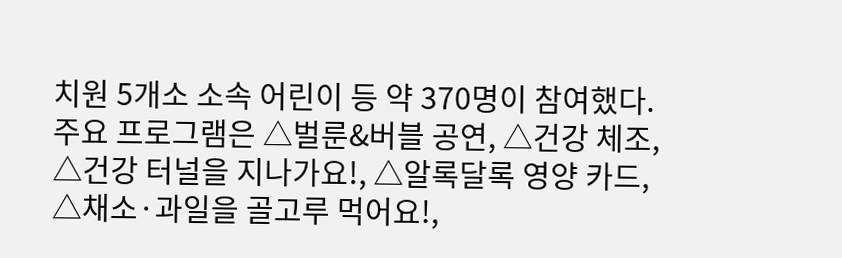치원 5개소 소속 어린이 등 약 370명이 참여했다. 주요 프로그램은 △벌룬&버블 공연, △건강 체조, △건강 터널을 지나가요!, △알록달록 영양 카드, △채소·과일을 골고루 먹어요!,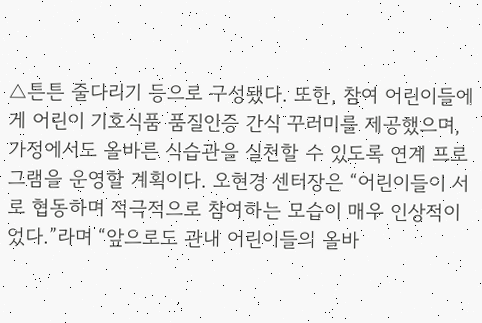△튼튼 줄다리기 등으로 구성됐다. 또한, 참여 어린이들에게 어린이 기호식품 품질인증 간식 꾸러미를 제공했으며, 가정에서도 올바른 식습관을 실천할 수 있도록 연계 프로그램을 운영할 계획이다. 오현경 센터장은 “어린이들이 서로 협동하며 적극적으로 참여하는 모습이 매우 인상적이었다.”라며 “앞으로도 관내 어린이들의 올바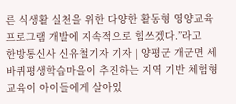른 식생활 실천을 위한 다양한 활동형 영양교육 프로그램 개발에 지속적으로 힘쓰겠다.”라고
한방통신사 신유철기자 기자 | 양평군 개군면 세바퀴평생학습마을이 추진하는 지역 기반 체험형 교육이 아이들에게 살아있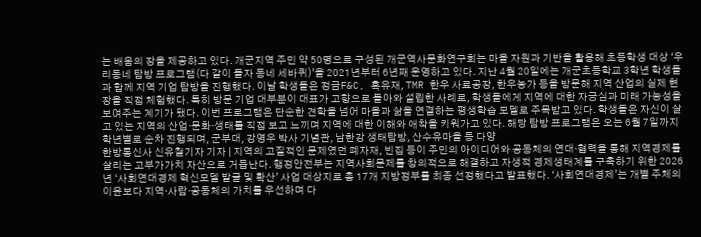는 배움의 장을 제공하고 있다. 개군지역 주민 약 50명으로 구성된 개군역사문화연구회는 마을 자원과 기반을 활용해 초등학생 대상 ‘우리동네 탐방 프로그램(다 같이 돌자 동네 세바퀴)’을 2021년부터 6년째 운영하고 있다. 지난 4월 20일에는 개군초등학교 3학년 학생들과 함께 지역 기업 탐방을 진행했다. 이날 학생들은 정금F&C, 흑유재, TMR 한우 사료공장, 한우농가 등을 방문해 지역 산업의 실제 현장을 직접 체험했다. 특히 방문 기업 대부분이 대표가 고향으로 돌아와 설립한 사례로, 학생들에게 지역에 대한 자긍심과 미래 가능성을 보여주는 계기가 됐다. 이번 프로그램은 단순한 견학을 넘어 마을과 삶을 연결하는 평생학습 모델로 주목받고 있다. 학생들은 자신이 살고 있는 지역의 산업·문화·생태를 직접 보고 느끼며 지역에 대한 이해와 애착을 키워가고 있다. 해당 탐방 프로그램은 오는 6월 7일까지 학년별로 순차 진행되며, 군부대, 강영우 박사 기념관, 남한강 생태탐방, 산수유마을 등 다양
한방통신사 신유철기자 기자 | 지역의 고질적인 문제였던 폐자재, 빈집 등이 주민의 아이디어와 공동체의 연대·협력을 통해 지역경제를 살리는 고부가가치 자산으로 거듭난다. 행정안전부는 지역사회문제를 창의적으로 해결하고 자생적 경제생태계를 구축하기 위한 2026년 ‘사회연대경제 혁신모델 발굴 및 확산’ 사업 대상지로 총 17개 지방정부를 최종 선정했다고 발표했다. ‘사회연대경제’는 개별 주체의 이윤보다 지역·사람·공동체의 가치를 우선하며 다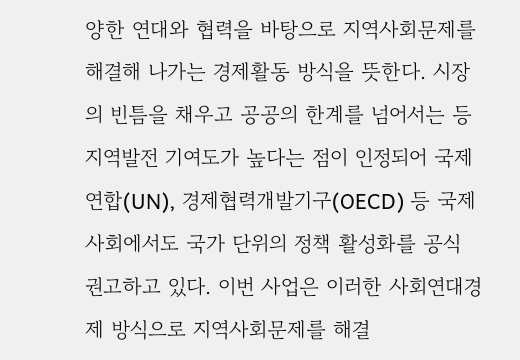양한 연대와 협력을 바탕으로 지역사회문제를 해결해 나가는 경제활동 방식을 뜻한다. 시장의 빈틈을 채우고 공공의 한계를 넘어서는 등 지역발전 기여도가 높다는 점이 인정되어 국제연합(UN), 경제협력개발기구(OECD) 등 국제사회에서도 국가 단위의 정책 활성화를 공식 권고하고 있다. 이번 사업은 이러한 사회연대경제 방식으로 지역사회문제를 해결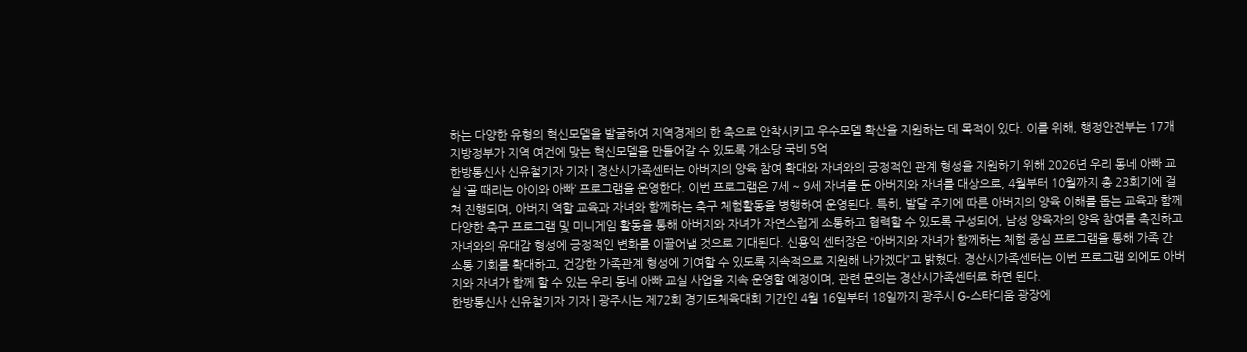하는 다양한 유형의 혁신모델을 발굴하여 지역경제의 한 축으로 안착시키고 우수모델 확산을 지원하는 데 목적이 있다. 이를 위해, 행정안전부는 17개 지방정부가 지역 여건에 맞는 혁신모델을 만들어갈 수 있도록 개소당 국비 5억
한방통신사 신유철기자 기자 | 경산시가족센터는 아버지의 양육 참여 확대와 자녀와의 긍정적인 관계 형성을 지원하기 위해 2026년 우리 동네 아빠 교실 ‘골 때리는 아이와 아빠’ 프로그램을 운영한다. 이번 프로그램은 7세 ~ 9세 자녀를 둔 아버지와 자녀를 대상으로, 4월부터 10월까지 총 23회기에 걸쳐 진행되며, 아버지 역할 교육과 자녀와 함께하는 축구 체험활동을 병행하여 운영된다. 특히, 발달 주기에 따른 아버지의 양육 이해를 돕는 교육과 함께 다양한 축구 프로그램 및 미니게임 활동을 통해 아버지와 자녀가 자연스럽게 소통하고 협력할 수 있도록 구성되어, 남성 양육자의 양육 참여를 촉진하고 자녀와의 유대감 형성에 긍정적인 변화를 이끌어낼 것으로 기대된다. 신용익 센터장은 “아버지와 자녀가 함께하는 체험 중심 프로그램을 통해 가족 간 소통 기회를 확대하고, 건강한 가족관계 형성에 기여할 수 있도록 지속적으로 지원해 나가겠다”고 밝혔다. 경산시가족센터는 이번 프로그램 외에도 아버지와 자녀가 함께 할 수 있는 우리 동네 아빠 교실 사업을 지속 운영할 예정이며, 관련 문의는 경산시가족센터로 하면 된다.
한방통신사 신유철기자 기자 | 광주시는 제72회 경기도체육대회 기간인 4월 16일부터 18일까지 광주시 G-스타디움 광장에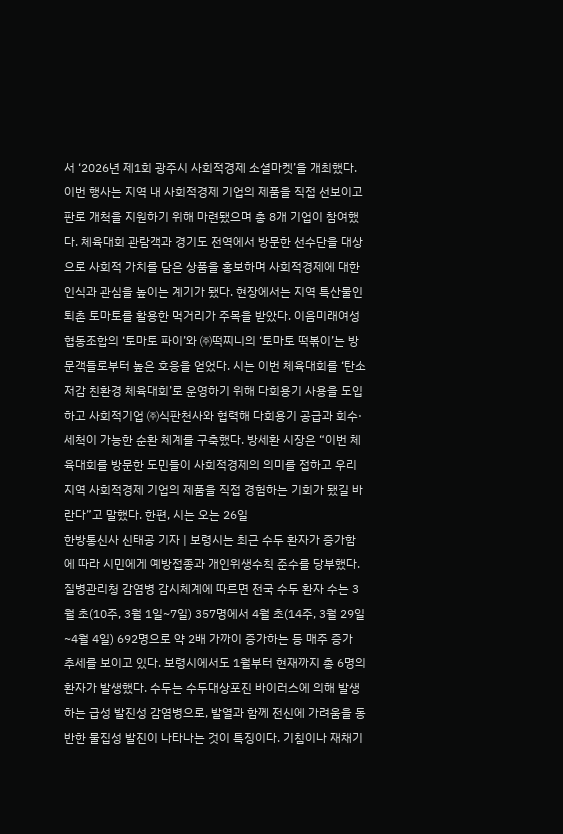서 ‘2026년 제1회 광주시 사회적경제 소셜마켓’을 개최했다. 이번 행사는 지역 내 사회적경제 기업의 제품을 직접 선보이고 판로 개척을 지원하기 위해 마련됐으며 총 8개 기업이 참여했다. 체육대회 관람객과 경기도 전역에서 방문한 선수단을 대상으로 사회적 가치를 담은 상품을 홍보하며 사회적경제에 대한 인식과 관심을 높이는 계기가 됐다. 현장에서는 지역 특산물인 퇴촌 토마토를 활용한 먹거리가 주목을 받았다. 이음미래여성협동조합의 ‘토마토 파이’와 ㈜떡찌니의 ‘토마토 떡볶이’는 방문객들로부터 높은 호응을 얻었다. 시는 이번 체육대회를 ‘탄소 저감 친환경 체육대회’로 운영하기 위해 다회용기 사용을 도입하고 사회적기업 ㈜식판천사와 협력해 다회용기 공급과 회수·세척이 가능한 순환 체계를 구축했다. 방세환 시장은 “이번 체육대회를 방문한 도민들이 사회적경제의 의미를 접하고 우리 지역 사회적경제 기업의 제품을 직접 경험하는 기회가 됐길 바란다”고 말했다. 한편, 시는 오는 26일
한방통신사 신태공 기자 | 보령시는 최근 수두 환자가 증가함에 따라 시민에게 예방접종과 개인위생수칙 준수를 당부했다. 질병관리청 감염병 감시체계에 따르면 전국 수두 환자 수는 3월 초(10주, 3월 1일~7일) 357명에서 4월 초(14주, 3월 29일~4월 4일) 692명으로 약 2배 가까이 증가하는 등 매주 증가 추세를 보이고 있다. 보령시에서도 1월부터 현재까지 총 6명의 환자가 발생했다. 수두는 수두대상포진 바이러스에 의해 발생하는 급성 발진성 감염병으로, 발열과 함께 전신에 가려움을 동반한 물집성 발진이 나타나는 것이 특징이다. 기침이나 재채기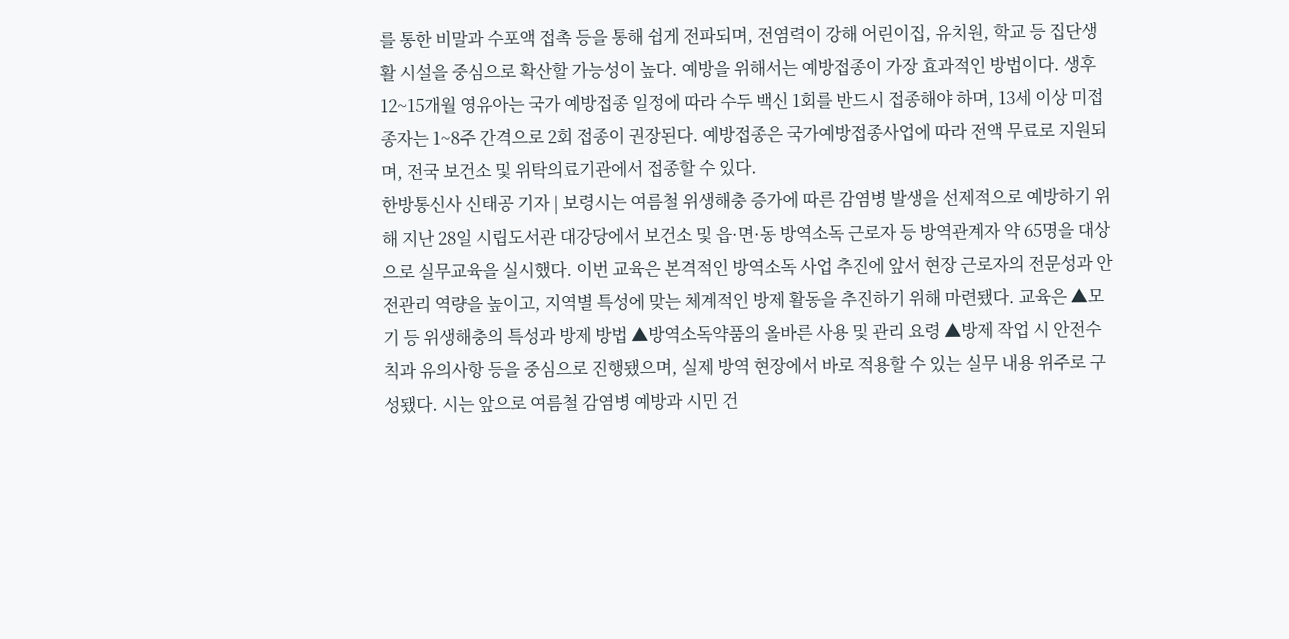를 통한 비말과 수포액 접촉 등을 통해 쉽게 전파되며, 전염력이 강해 어린이집, 유치원, 학교 등 집단생활 시설을 중심으로 확산할 가능성이 높다. 예방을 위해서는 예방접종이 가장 효과적인 방법이다. 생후 12~15개월 영유아는 국가 예방접종 일정에 따라 수두 백신 1회를 반드시 접종해야 하며, 13세 이상 미접종자는 1~8주 간격으로 2회 접종이 권장된다. 예방접종은 국가예방접종사업에 따라 전액 무료로 지원되며, 전국 보건소 및 위탁의료기관에서 접종할 수 있다.
한방통신사 신태공 기자 | 보령시는 여름철 위생해충 증가에 따른 감염병 발생을 선제적으로 예방하기 위해 지난 28일 시립도서관 대강당에서 보건소 및 읍·면·동 방역소독 근로자 등 방역관계자 약 65명을 대상으로 실무교육을 실시했다. 이번 교육은 본격적인 방역소독 사업 추진에 앞서 현장 근로자의 전문성과 안전관리 역량을 높이고, 지역별 특성에 맞는 체계적인 방제 활동을 추진하기 위해 마련됐다. 교육은 ▲모기 등 위생해충의 특성과 방제 방법 ▲방역소독약품의 올바른 사용 및 관리 요령 ▲방제 작업 시 안전수칙과 유의사항 등을 중심으로 진행됐으며, 실제 방역 현장에서 바로 적용할 수 있는 실무 내용 위주로 구성됐다. 시는 앞으로 여름철 감염병 예방과 시민 건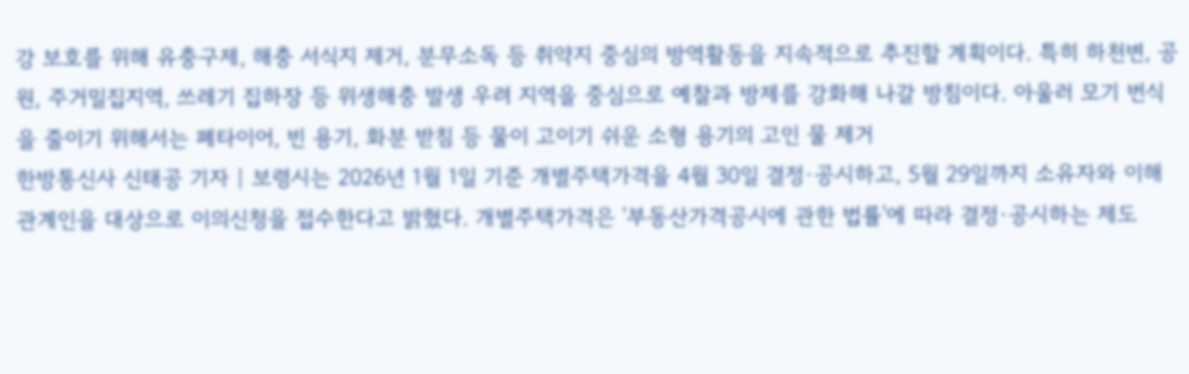강 보호를 위해 유충구제, 해충 서식지 제거, 분무소독 등 취약지 중심의 방역활동을 지속적으로 추진할 계획이다. 특히 하천변, 공원, 주거밀집지역, 쓰레기 집하장 등 위생해충 발생 우려 지역을 중심으로 예찰과 방제를 강화해 나갈 방침이다. 아울러 모기 번식을 줄이기 위해서는 폐타이어, 빈 용기, 화분 받침 등 물이 고이기 쉬운 소형 용기의 고인 물 제거
한방통신사 신태공 기자 | 보령시는 2026년 1월 1일 기준 개별주택가격을 4월 30일 결정·공시하고, 5월 29일까지 소유자와 이해관계인을 대상으로 이의신청을 접수한다고 밝혔다. 개별주택가격은 '부동산가격공시에 관한 법률'에 따라 결정·공시하는 제도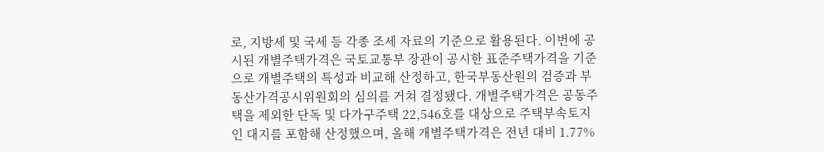로, 지방세 및 국세 등 각종 조세 자료의 기준으로 활용된다. 이번에 공시된 개별주택가격은 국토교통부 장관이 공시한 표준주택가격을 기준으로 개별주택의 특성과 비교해 산정하고, 한국부동산원의 검증과 부동산가격공시위원회의 심의를 거쳐 결정됐다. 개별주택가격은 공동주택을 제외한 단독 및 다가구주택 22,546호를 대상으로 주택부속토지인 대지를 포함해 산정했으며, 올해 개별주택가격은 전년 대비 1.77%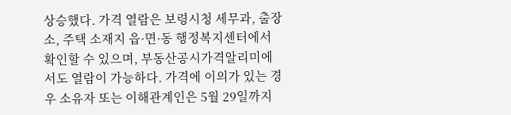상승했다. 가격 열람은 보령시청 세무과, 출장소, 주택 소재지 읍·면·동 행정복지센터에서 확인할 수 있으며, 부동산공시가격알리미에서도 열람이 가능하다. 가격에 이의가 있는 경우 소유자 또는 이해관계인은 5월 29일까지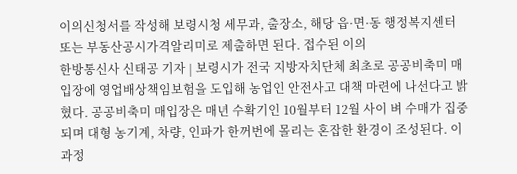이의신청서를 작성해 보령시청 세무과, 출장소, 해당 읍·면·동 행정복지센터 또는 부동산공시가격알리미로 제출하면 된다. 접수된 이의
한방통신사 신태공 기자 | 보령시가 전국 지방자치단체 최초로 공공비축미 매입장에 영업배상책임보험을 도입해 농업인 안전사고 대책 마련에 나선다고 밝혔다. 공공비축미 매입장은 매년 수확기인 10월부터 12월 사이 벼 수매가 집중되며 대형 농기계, 차량, 인파가 한꺼번에 몰리는 혼잡한 환경이 조성된다. 이 과정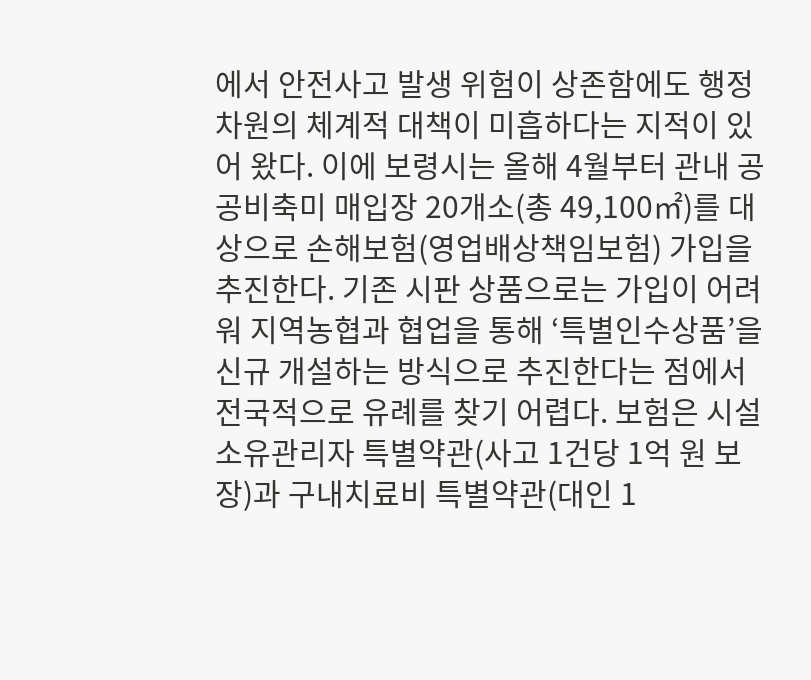에서 안전사고 발생 위험이 상존함에도 행정 차원의 체계적 대책이 미흡하다는 지적이 있어 왔다. 이에 보령시는 올해 4월부터 관내 공공비축미 매입장 20개소(총 49,100㎡)를 대상으로 손해보험(영업배상책임보험) 가입을 추진한다. 기존 시판 상품으로는 가입이 어려워 지역농협과 협업을 통해 ‘특별인수상품’을 신규 개설하는 방식으로 추진한다는 점에서 전국적으로 유례를 찾기 어렵다. 보험은 시설소유관리자 특별약관(사고 1건당 1억 원 보장)과 구내치료비 특별약관(대인 1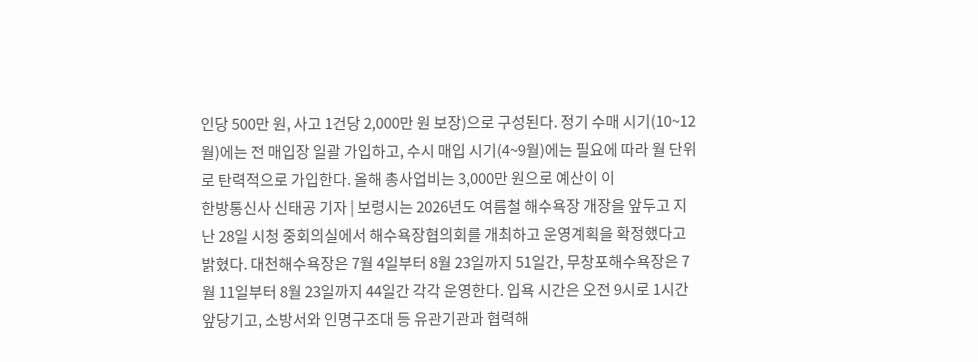인당 500만 원, 사고 1건당 2,000만 원 보장)으로 구성된다. 정기 수매 시기(10~12월)에는 전 매입장 일괄 가입하고, 수시 매입 시기(4~9월)에는 필요에 따라 월 단위로 탄력적으로 가입한다. 올해 총사업비는 3,000만 원으로 예산이 이
한방통신사 신태공 기자 | 보령시는 2026년도 여름철 해수욕장 개장을 앞두고 지난 28일 시청 중회의실에서 해수욕장협의회를 개최하고 운영계획을 확정했다고 밝혔다. 대천해수욕장은 7월 4일부터 8월 23일까지 51일간, 무창포해수욕장은 7월 11일부터 8월 23일까지 44일간 각각 운영한다. 입욕 시간은 오전 9시로 1시간 앞당기고, 소방서와 인명구조대 등 유관기관과 협력해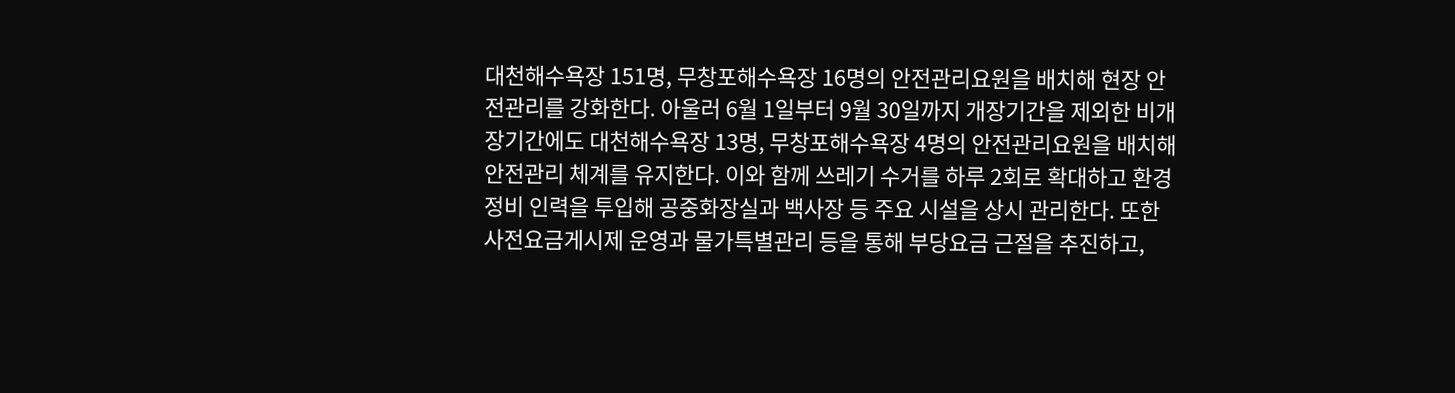대천해수욕장 151명, 무창포해수욕장 16명의 안전관리요원을 배치해 현장 안전관리를 강화한다. 아울러 6월 1일부터 9월 30일까지 개장기간을 제외한 비개장기간에도 대천해수욕장 13명, 무창포해수욕장 4명의 안전관리요원을 배치해 안전관리 체계를 유지한다. 이와 함께 쓰레기 수거를 하루 2회로 확대하고 환경정비 인력을 투입해 공중화장실과 백사장 등 주요 시설을 상시 관리한다. 또한 사전요금게시제 운영과 물가특별관리 등을 통해 부당요금 근절을 추진하고,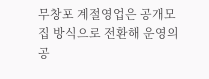무창포 계절영업은 공개모집 방식으로 전환해 운영의 공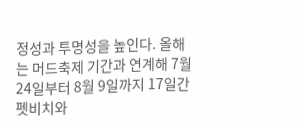정성과 투명성을 높인다. 올해는 머드축제 기간과 연계해 7월 24일부터 8월 9일까지 17일간 펫비치와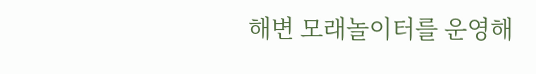해변 모래놀이터를 운영해